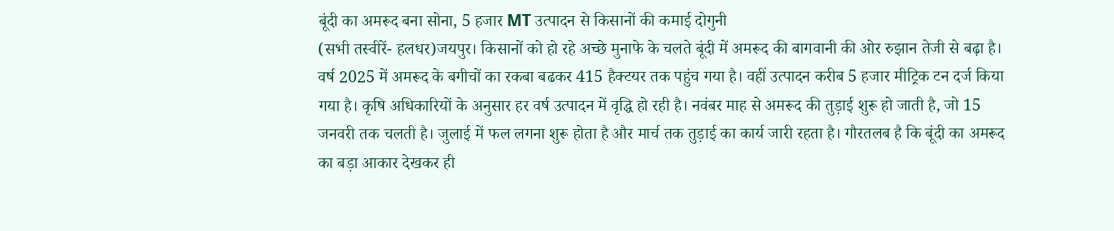बूंदी का अमरूद बना सोना, 5 हजार MT उत्पादन से किसानों की कमाई दोगुनी
(सभी तस्वीरें- हलधर)जयपुर। किसानों को हो रहे अच्छे मुनाफे के चलते बूंदी में अमरूद की बागवानी की ओर रुझान तेजी से बढ़ा है। वर्ष 2025 में अमरूद के बगीचों का रकबा बढकर 415 हैक्टयर तक पहुंच गया है। वहीं उत्पादन करीब 5 हजार मीट्रिक टन दर्ज किया गया है। कृषि अधिकारियों के अनुसार हर वर्ष उत्पादन में वृद्धि हो रही है। नवंबर माह से अमरूद की तुड़ाई शुरू हो जाती है, जो 15 जनवरी तक चलती है। जुलाई में फल लगना शुरू होता है और मार्च तक तुड़ाई का कार्य जारी रहता है। गौरतलब है कि बूंदी का अमरूद का बड़ा आकार देखकर ही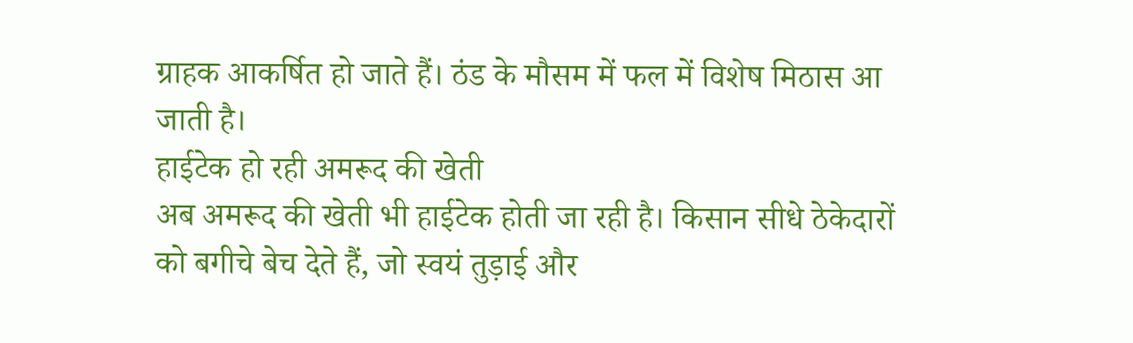ग्राहक आकर्षित हो जाते हैं। ठंड के मौसम में फल में विशेष मिठास आ जाती है।
हाईटेक हो रही अमरूद की खेती
अब अमरूद की खेती भी हाईटेक होती जा रही है। किसान सीधे ठेकेदारों को बगीचे बेच देते हैं, जो स्वयं तुड़ाई और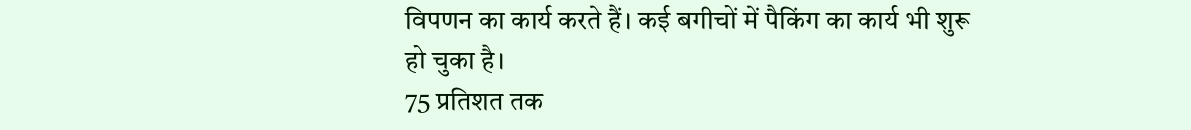विपणन का कार्य करते हैं। कई बगीचों में पैकिंग का कार्य भी शुरू हो चुका है।
75 प्रतिशत तक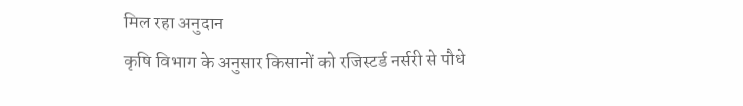मिल रहा अनुदान
कृषि विभाग के अनुसार किसानों को रजिस्टर्ड नर्सरी से पौधे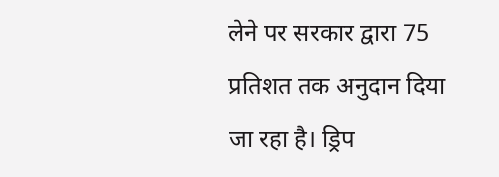लेने पर सरकार द्वारा 75 प्रतिशत तक अनुदान दिया जा रहा है। ड्रिप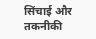सिंचाई और तकनीकी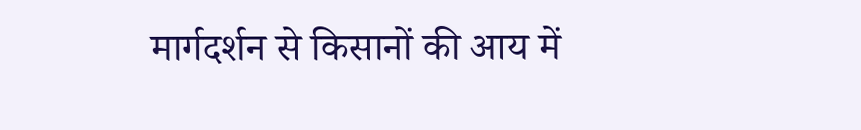मार्गदर्शन से किसानों की आय में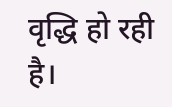वृद्धि हो रही है।